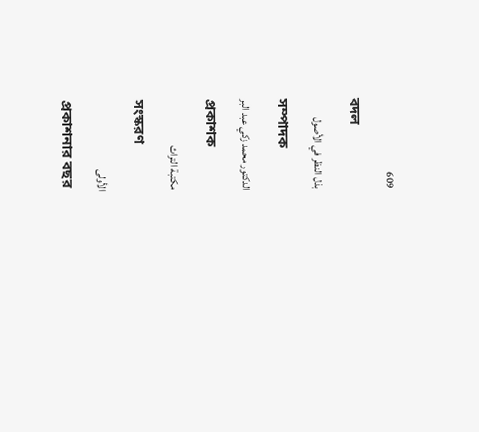609

বদল

بذل النظر في الأصول

সম্পাদক

الدكتور محمد زكي عبد البر

প্রকাশক

مكتبة التراث

সংস্করণ

الأولى

প্রকাশনার বছর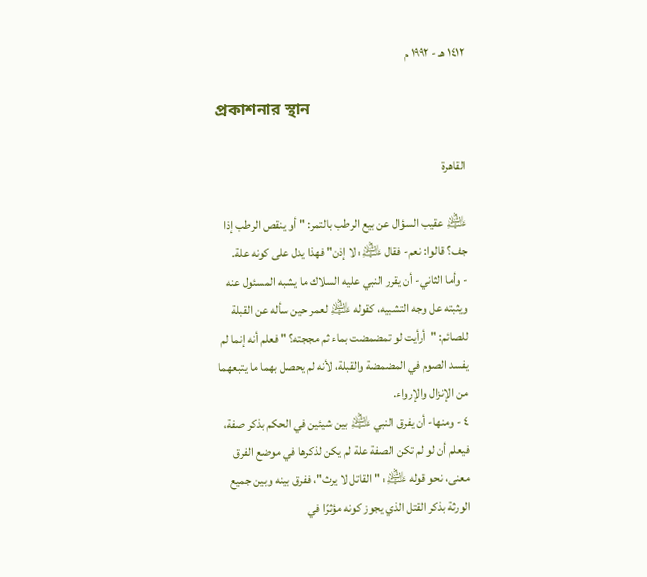١٤١٢ هـ - ١٩٩٢ م

প্রকাশনার স্থান

القاهرة

﵇ عقيب السؤال عن بيع الرطب بالتمر: " أو ينقص الرطب إذا جف؟ قالوا: نعم- فقال ﵇: لا إذن" فهذا يدل على كونه علة.
- وأما الثاني- أن يقرر النبي عليه السلاك ما يشبه المسئول عنه ويثبته عل وجه التشبيه، كقوله ﵇ لعمر حين سأله عن القبلة للصائم: "أرأيت لو تمضمضت بماء ثم مججته؟ " فعلم أنه إنما لم يفسد الصوم في المضمضة والقبلة، لأنه لم يحصل بهما ما يتبعهما من الإنزال والإرواء.
٤ - ومنها- أن يفرق النبي ﵇ بين شيئين في الحكم بذكر صفة، فيعلم أن لو لم تكن الصفة علة لم يكن لذكرها في موضع الفرق معنى، نحو قوله ﵇: " القاتل لا يرث"، ففرق بينه وبين جميع الورثة بذكر القتل الذي يجوز كونه مؤثرًا في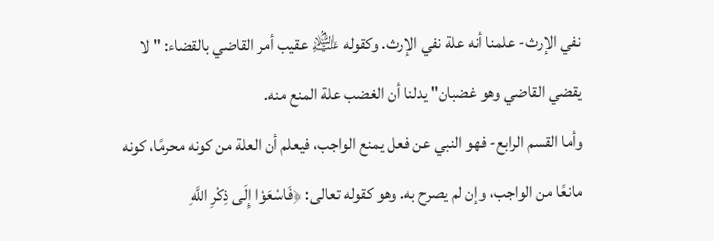نفي الإرث- علمنا أنه علة نفي الإرث. وكقوله ﵇ عقيب أمر القاضي بالقضاء: " لا يقضي القاضي وهو غضبان" يدلنا أن الغضب علة المنع منه.
وأما القسم الرابع- فهو النبي عن فعل يمنع الواجب، فيعلم أن العلة من كونه محرمًا، كونه مانعًا من الواجب، وإن لم يصرح به. وهو كقوله تعالى: ﴿فَاسْعَوْا إِلَى ذِكْرِ اللَّهِ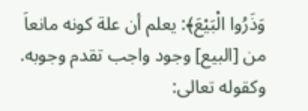وَذَرُوا الْبَيْعَ﴾: يعلم أن علة كونه مانعاَ من [البيع] وجود واجب تقدم وجوبه. وكقوله تعالى: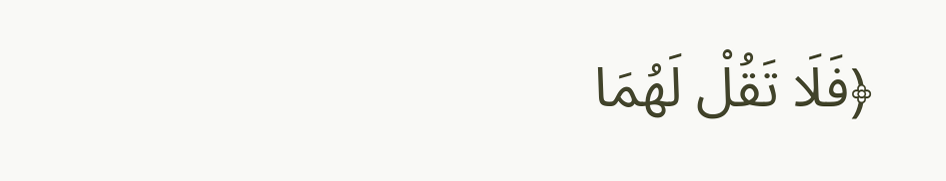﴿فَلَا تَقُلْ لَهُمَا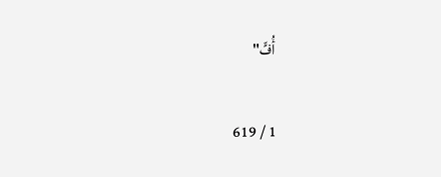أُفٍّ"

1 / 619